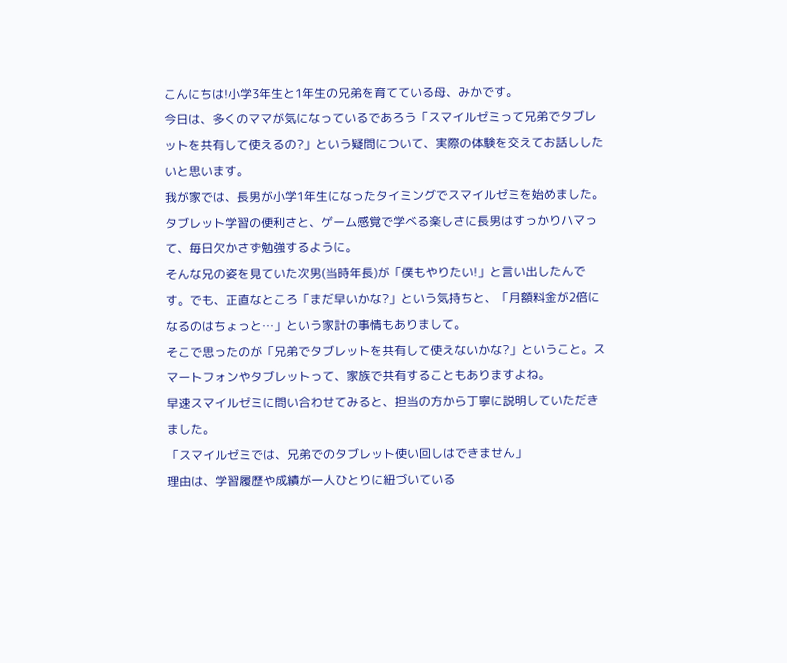こんにちは!小学3年生と1年生の兄弟を育てている母、みかです。
今日は、多くのママが気になっているであろう「スマイルゼミって兄弟でタブレットを共有して使えるの?」という疑問について、実際の体験を交えてお話ししたいと思います。
我が家では、長男が小学1年生になったタイミングでスマイルゼミを始めました。タブレット学習の便利さと、ゲーム感覚で学べる楽しさに長男はすっかりハマって、毎日欠かさず勉強するように。
そんな兄の姿を見ていた次男(当時年長)が「僕もやりたい!」と言い出したんです。でも、正直なところ「まだ早いかな?」という気持ちと、「月額料金が2倍になるのはちょっと…」という家計の事情もありまして。
そこで思ったのが「兄弟でタブレットを共有して使えないかな?」ということ。スマートフォンやタブレットって、家族で共有することもありますよね。
早速スマイルゼミに問い合わせてみると、担当の方から丁寧に説明していただきました。
「スマイルゼミでは、兄弟でのタブレット使い回しはできません」
理由は、学習履歴や成績が一人ひとりに紐づいている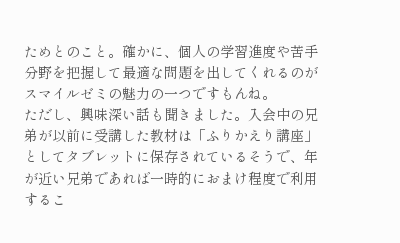ためとのこと。確かに、個人の学習進度や苦手分野を把握して最適な問題を出してくれるのがスマイルゼミの魅力の一つですもんね。
ただし、興味深い話も聞きました。入会中の兄弟が以前に受講した教材は「ふりかえり講座」としてタブレットに保存されているそうで、年が近い兄弟であれば一時的におまけ程度で利用するこ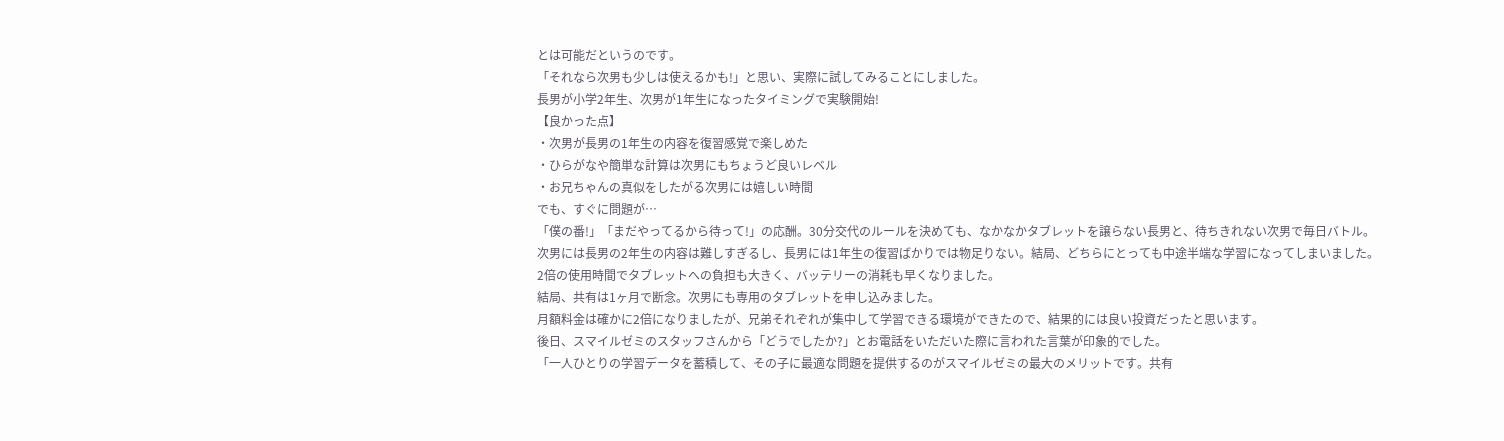とは可能だというのです。
「それなら次男も少しは使えるかも!」と思い、実際に試してみることにしました。
長男が小学2年生、次男が1年生になったタイミングで実験開始!
【良かった点】
・次男が長男の1年生の内容を復習感覚で楽しめた
・ひらがなや簡単な計算は次男にもちょうど良いレベル
・お兄ちゃんの真似をしたがる次男には嬉しい時間
でも、すぐに問題が…
「僕の番!」「まだやってるから待って!」の応酬。30分交代のルールを決めても、なかなかタブレットを譲らない長男と、待ちきれない次男で毎日バトル。
次男には長男の2年生の内容は難しすぎるし、長男には1年生の復習ばかりでは物足りない。結局、どちらにとっても中途半端な学習になってしまいました。
2倍の使用時間でタブレットへの負担も大きく、バッテリーの消耗も早くなりました。
結局、共有は1ヶ月で断念。次男にも専用のタブレットを申し込みました。
月額料金は確かに2倍になりましたが、兄弟それぞれが集中して学習できる環境ができたので、結果的には良い投資だったと思います。
後日、スマイルゼミのスタッフさんから「どうでしたか?」とお電話をいただいた際に言われた言葉が印象的でした。
「一人ひとりの学習データを蓄積して、その子に最適な問題を提供するのがスマイルゼミの最大のメリットです。共有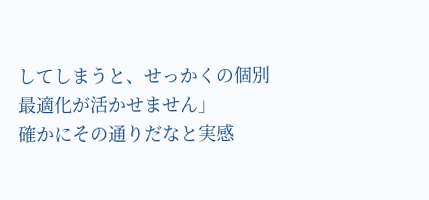してしまうと、せっかくの個別最適化が活かせません」
確かにその通りだなと実感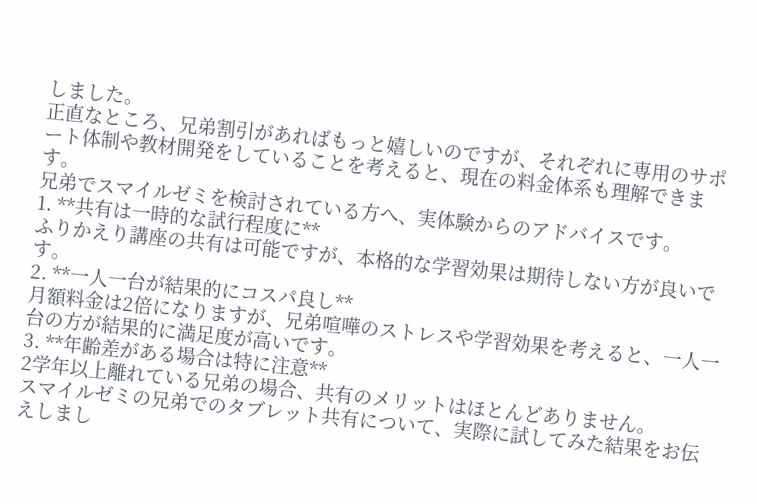しました。
正直なところ、兄弟割引があればもっと嬉しいのですが、それぞれに専用のサポート体制や教材開発をしていることを考えると、現在の料金体系も理解できます。
兄弟でスマイルゼミを検討されている方へ、実体験からのアドバイスです。
1. **共有は一時的な試行程度に**
ふりかえり講座の共有は可能ですが、本格的な学習効果は期待しない方が良いです。
2. **一人一台が結果的にコスパ良し**
月額料金は2倍になりますが、兄弟喧嘩のストレスや学習効果を考えると、一人一台の方が結果的に満足度が高いです。
3. **年齢差がある場合は特に注意**
2学年以上離れている兄弟の場合、共有のメリットはほとんどありません。
スマイルゼミの兄弟でのタブレット共有について、実際に試してみた結果をお伝えしまし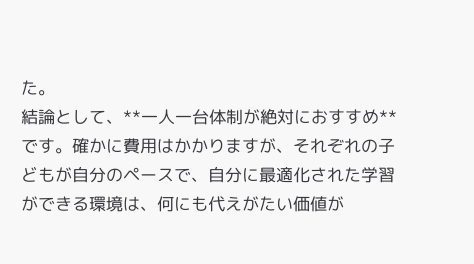た。
結論として、**一人一台体制が絶対におすすめ**です。確かに費用はかかりますが、それぞれの子どもが自分のペースで、自分に最適化された学習ができる環境は、何にも代えがたい価値が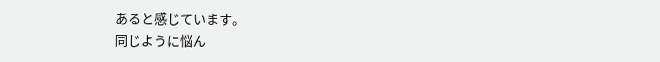あると感じています。
同じように悩ん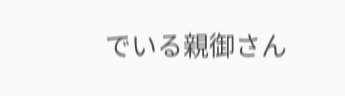でいる親御さん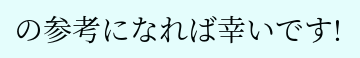の参考になれば幸いです!